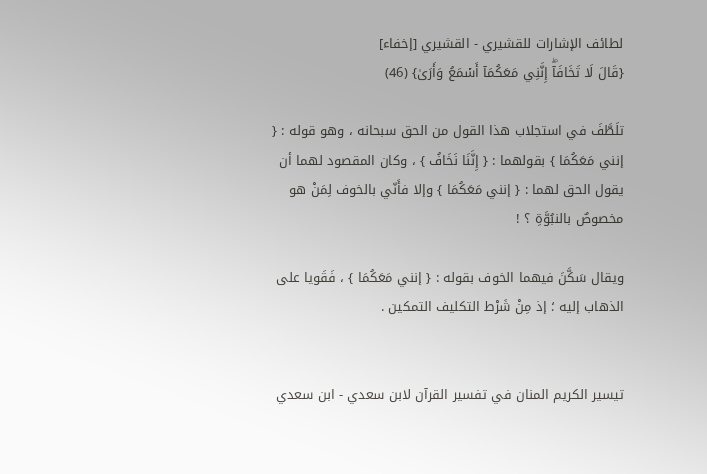لطائف الإشارات للقشيري - القشيري [إخفاء]
{قَالَ لَا تَخَافَآۖ إِنَّنِي مَعَكُمَآ أَسۡمَعُ وَأَرَىٰ} (46)

تلَطَّفَ في استجلاب هذا القول من الحق سبحانه ، وهو قوله : { إنني مَعَكُمَا } بقولهما : { إِنَّنَا نَخَافُ } ، وكان المقصود لهما أن يقول الحق لهما : { إنني مَعَكُمَا } وإلا فأَنّي بالخوف لِمَنْ هو مخصوصٌ بالنبُوَّةِ ؟ !

ويقال سَكَّنَ فيهما الخوف بقوله : { إنني مَعَكُمَا } ، فَقَويا على الذهاب إليه ؛ إذ مِنْ شَرْط التكليف التمكين .


تيسير الكريم المنان في تفسير القرآن لابن سعدي - ابن سعدي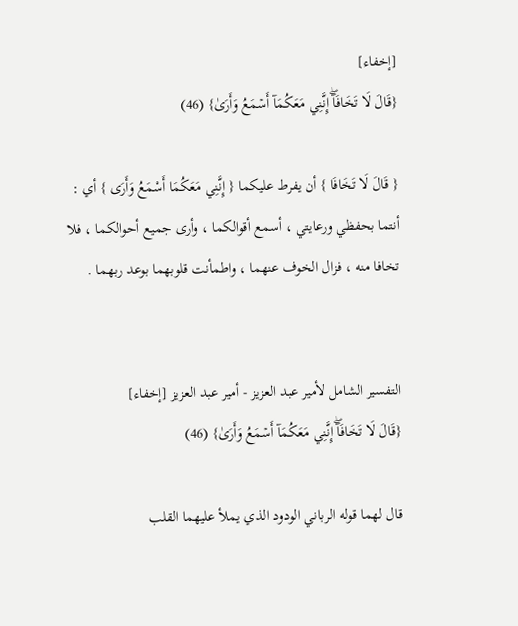[إخفاء]
{قَالَ لَا تَخَافَآۖ إِنَّنِي مَعَكُمَآ أَسۡمَعُ وَأَرَىٰ} (46)

{ قَالَ لَا تَخَافَا } أن يفرط عليكما { إِنَّنِي مَعَكُمَا أَسْمَعُ وَأَرَى } أي : أنتما بحفظي ورعايتي ، أسمع أقوالكما ، وأرى جميع أحوالكما ، فلا تخافا منه ، فزال الخوف عنهما ، واطمأنت قلوبهما بوعد ربهما .


التفسير الشامل لأمير عبد العزيز - أمير عبد العزيز [إخفاء]
{قَالَ لَا تَخَافَآۖ إِنَّنِي مَعَكُمَآ أَسۡمَعُ وَأَرَىٰ} (46)

قال لهما قوله الرباني الودود الذي يملأ عليهما القلب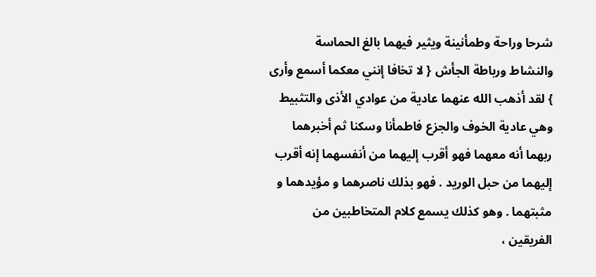شرحا وراحة وطمأنينة ويثير فيهما بالغ الحماسة والنشاط ورباطة الجأش { لا تخافا إنني معكما أسمع وأرى } لقد أذهب الله عنهما عادية من عوادي الأذى والتثبيط وهي عادية الخوف والجزع فاطمأنا وسكنا ثم أخبرهما ربهما أنه معهما فهو أقرب إليهما من أنفسهما إنه أقرب إليهما من حبل الوريد . فهو بذلك ناصرهما و مؤيدهما و مثبتهما . وهو كذلك يسمع كلام المتخاطبين من الفريقين ،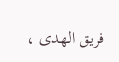فريق الهدى ،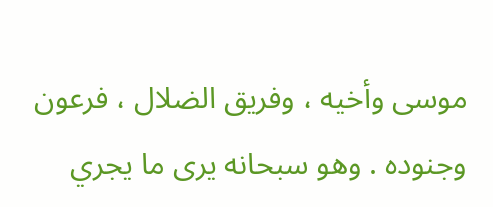موسى وأخيه ، وفريق الضلال ، فرعون وجنوده . وهو سبحانه يرى ما يجري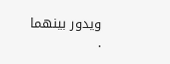ويدور بينهما .